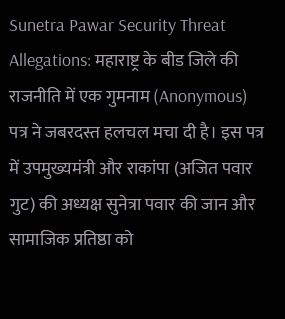Sunetra Pawar Security Threat Allegations: महाराष्ट्र के बीड जिले की राजनीति में एक गुमनाम (Anonymous) पत्र ने जबरदस्त हलचल मचा दी है। इस पत्र में उपमुख्यमंत्री और राकांपा (अजित पवार गुट) की अध्यक्ष सुनेत्रा पवार की जान और सामाजिक प्रतिष्ठा को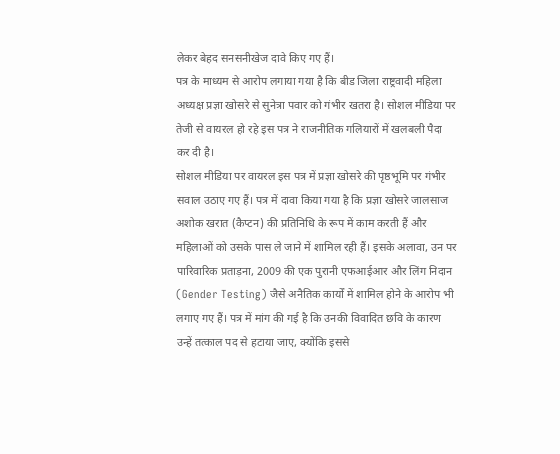लेकर बेहद सनसनीखेज दावे किए गए हैं।
पत्र के माध्यम से आरोप लगाया गया है कि बीड जिला राष्ट्रवादी महिला अध्यक्ष प्रज्ञा खोसरे से सुनेत्रा पवार को गंभीर खतरा है। सोशल मीडिया पर तेजी से वायरल हो रहे इस पत्र ने राजनीतिक गलियारों में खलबली पैदा कर दी है।
सोशल मीडिया पर वायरल इस पत्र में प्रज्ञा खोसरे की पृष्ठभूमि पर गंभीर सवाल उठाए गए हैं। पत्र में दावा किया गया है कि प्रज्ञा खोसरे जालसाज अशोक खरात (कैप्टन) की प्रतिनिधि के रूप में काम करती हैं और महिलाओं को उसके पास ले जाने में शामिल रही हैं। इसके अलावा, उन पर पारिवारिक प्रताड़ना, 2009 की एक पुरानी एफआईआर और लिंग निदान (Gender Testing) जैसे अनैतिक कार्यों में शामिल होने के आरोप भी लगाए गए हैं। पत्र में मांग की गई है कि उनकी विवादित छवि के कारण उन्हें तत्काल पद से हटाया जाए, क्योंकि इससे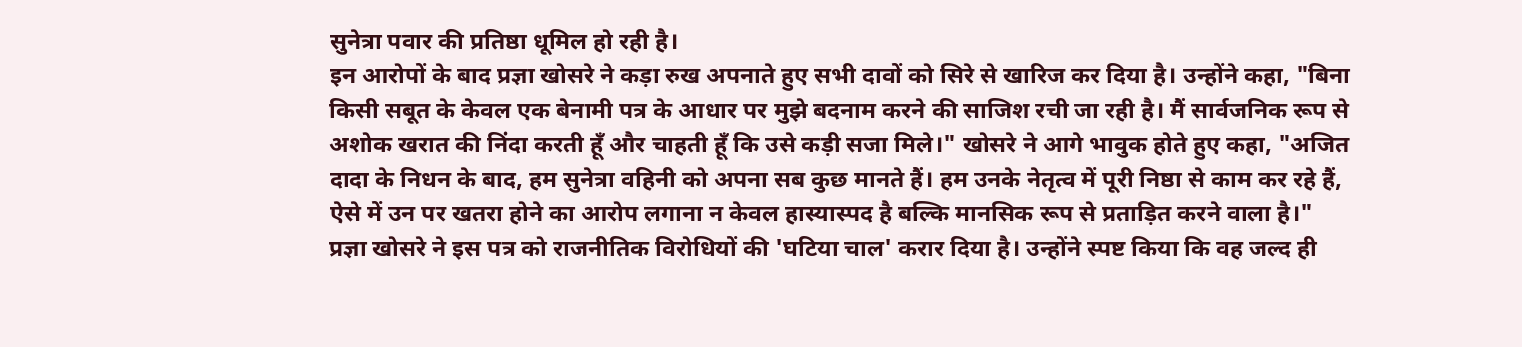सुनेत्रा पवार की प्रतिष्ठा धूमिल हो रही है।
इन आरोपों के बाद प्रज्ञा खोसरे ने कड़ा रुख अपनाते हुए सभी दावों को सिरे से खारिज कर दिया है। उन्होंने कहा, "बिना किसी सबूत के केवल एक बेनामी पत्र के आधार पर मुझे बदनाम करने की साजिश रची जा रही है। मैं सार्वजनिक रूप से अशोक खरात की निंदा करती हूँ और चाहती हूँ कि उसे कड़ी सजा मिले।" खोसरे ने आगे भावुक होते हुए कहा, "अजित दादा के निधन के बाद, हम सुनेत्रा वहिनी को अपना सब कुछ मानते हैं। हम उनके नेतृत्व में पूरी निष्ठा से काम कर रहे हैं, ऐसे में उन पर खतरा होने का आरोप लगाना न केवल हास्यास्पद है बल्कि मानसिक रूप से प्रताड़ित करने वाला है।"
प्रज्ञा खोसरे ने इस पत्र को राजनीतिक विरोधियों की 'घटिया चाल' करार दिया है। उन्होंने स्पष्ट किया कि वह जल्द ही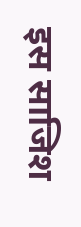इस साजिश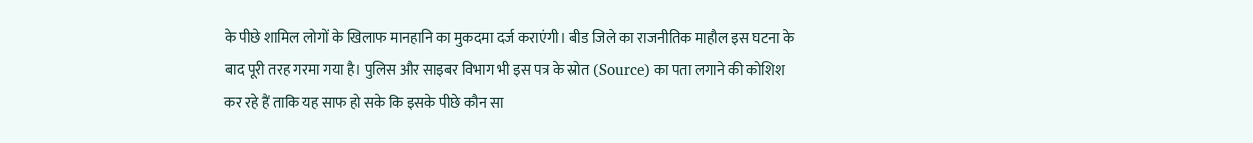के पीछे शामिल लोगों के खिलाफ मानहानि का मुकदमा दर्ज कराएंगी। बीड जिले का राजनीतिक माहौल इस घटना के बाद पूरी तरह गरमा गया है। पुलिस और साइबर विभाग भी इस पत्र के स्रोत (Source) का पता लगाने की कोशिश कर रहे हैं ताकि यह साफ हो सके कि इसके पीछे कौन सा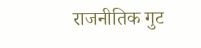राजनीतिक गुट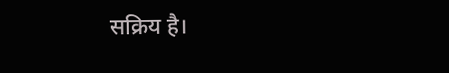सक्रिय है।